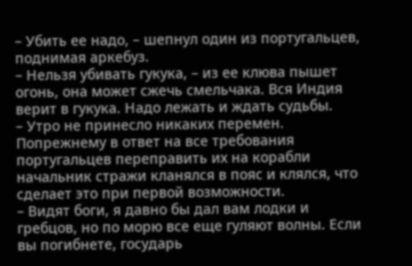– Убить ее надо, – шепнул один из португальцев, поднимая аркебуз.
– Нельзя убивать гукука, – из ее клюва пышет огонь, она может сжечь смельчака. Вся Индия верит в гукука. Надо лежать и ждать судьбы.
– Утро не принесло никаких перемен. Попрежнему в ответ на все требования португальцев переправить их на корабли начальник стражи кланялся в пояс и клялся, что сделает это при первой возможности.
– Видят боги, я давно бы дал вам лодки и гребцов, но по морю все еще гуляют волны. Если вы погибнете, государь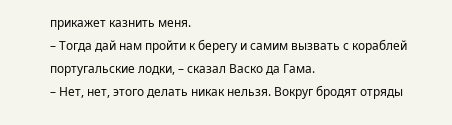прикажет казнить меня.
– Тогда дай нам пройти к берегу и самим вызвать с кораблей португальские лодки, – сказал Васко да Гама.
– Нет, нет, этого делать никак нельзя. Вокруг бродят отряды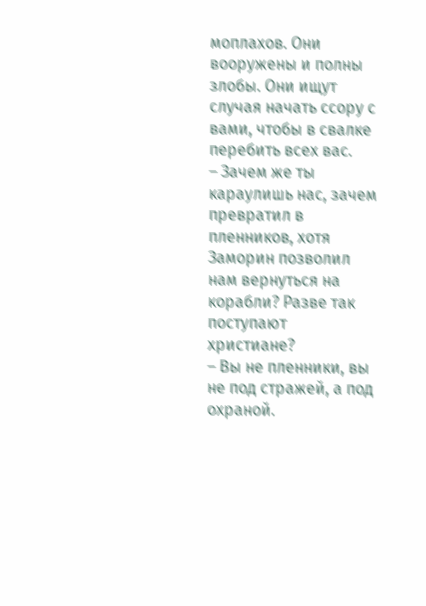моплахов. Они вооружены и полны злобы. Они ищут случая начать ссору с вами, чтобы в свалке перебить всех вас.
– Зачем же ты караулишь нас, зачем превратил в пленников, хотя Заморин позволил нам вернуться на корабли? Разве так поступают христиане?
– Вы не пленники, вы не под стражей, а под охраной.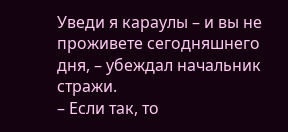Уведи я караулы – и вы не проживете сегодняшнего дня, – убеждал начальник стражи.
– Если так, то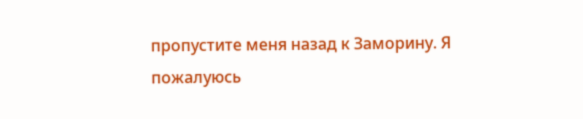пропустите меня назад к Заморину. Я пожалуюсь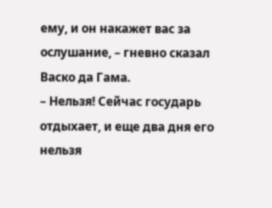ему, и он накажет вас за ослушание, – гневно сказал Васко да Гама.
– Нельзя! Сейчас государь отдыхает, и еще два дня его нельзя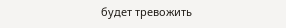будет тревожить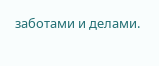заботами и делами.